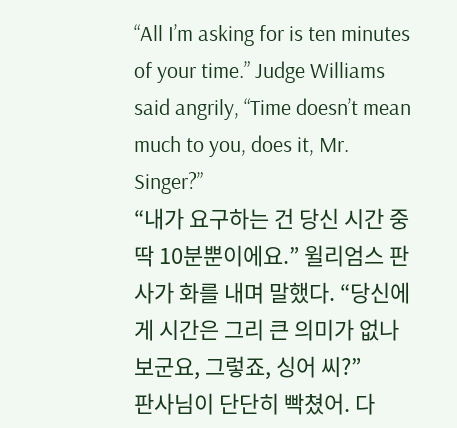“All I’m asking for is ten minutes of your time.” Judge Williams said angrily, “Time doesn’t mean much to you, does it, Mr. Singer?”
“내가 요구하는 건 당신 시간 중 딱 10분뿐이에요.” 윌리엄스 판사가 화를 내며 말했다. “당신에게 시간은 그리 큰 의미가 없나 보군요, 그렇죠, 싱어 씨?”
판사님이 단단히 빡쳤어. 다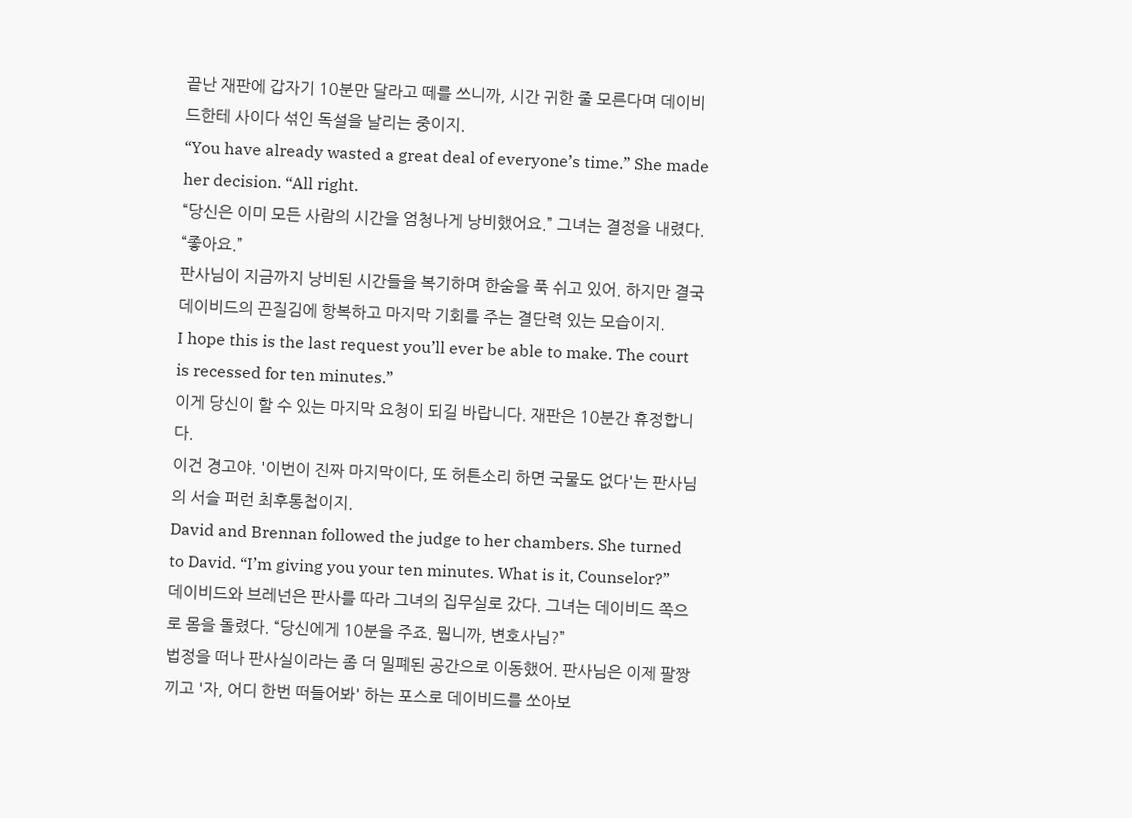끝난 재판에 갑자기 10분만 달라고 떼를 쓰니까, 시간 귀한 줄 모른다며 데이비드한테 사이다 섞인 독설을 날리는 중이지.
“You have already wasted a great deal of everyone’s time.” She made her decision. “All right.
“당신은 이미 모든 사람의 시간을 엄청나게 낭비했어요.” 그녀는 결정을 내렸다. “좋아요.”
판사님이 지금까지 낭비된 시간들을 복기하며 한숨을 푹 쉬고 있어. 하지만 결국 데이비드의 끈질김에 항복하고 마지막 기회를 주는 결단력 있는 모습이지.
I hope this is the last request you’ll ever be able to make. The court is recessed for ten minutes.”
이게 당신이 할 수 있는 마지막 요청이 되길 바랍니다. 재판은 10분간 휴정합니다.
이건 경고야. '이번이 진짜 마지막이다, 또 허튼소리 하면 국물도 없다'는 판사님의 서슬 퍼런 최후통첩이지.
David and Brennan followed the judge to her chambers. She turned to David. “I’m giving you your ten minutes. What is it, Counselor?”
데이비드와 브레넌은 판사를 따라 그녀의 집무실로 갔다. 그녀는 데이비드 쪽으로 몸을 돌렸다. “당신에게 10분을 주죠. 뭡니까, 변호사님?”
법정을 떠나 판사실이라는 좀 더 밀폐된 공간으로 이동했어. 판사님은 이제 팔짱 끼고 '자, 어디 한번 떠들어봐' 하는 포스로 데이비드를 쏘아보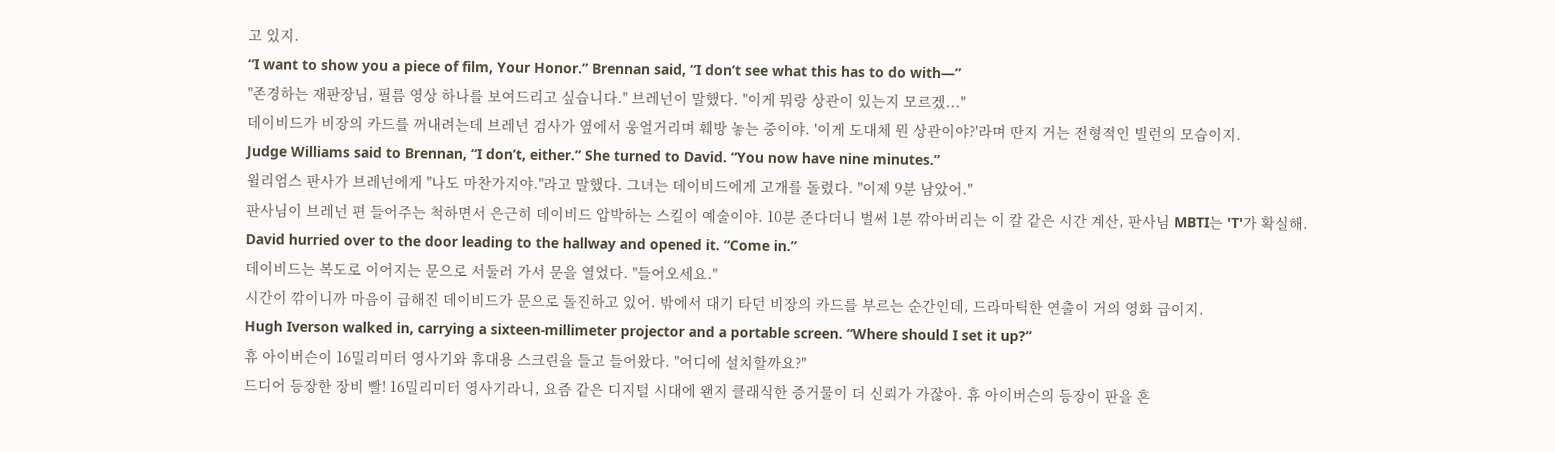고 있지.
“I want to show you a piece of film, Your Honor.” Brennan said, “I don’t see what this has to do with—”
"존경하는 재판장님, 필름 영상 하나를 보여드리고 싶습니다." 브레넌이 말했다. "이게 뭐랑 상관이 있는지 모르겠..."
데이비드가 비장의 카드를 꺼내려는데 브레넌 검사가 옆에서 웅얼거리며 훼방 놓는 중이야. '이게 도대체 뭔 상관이야?'라며 딴지 거는 전형적인 빌런의 모습이지.
Judge Williams said to Brennan, “I don’t, either.” She turned to David. “You now have nine minutes.”
윌리엄스 판사가 브레넌에게 "나도 마찬가지야."라고 말했다. 그녀는 데이비드에게 고개를 돌렸다. "이제 9분 남았어."
판사님이 브레넌 편 들어주는 척하면서 은근히 데이비드 압박하는 스킬이 예술이야. 10분 준다더니 벌써 1분 깎아버리는 이 칼 같은 시간 계산, 판사님 MBTI는 'T'가 확실해.
David hurried over to the door leading to the hallway and opened it. “Come in.”
데이비드는 복도로 이어지는 문으로 서둘러 가서 문을 열었다. "들어오세요."
시간이 깎이니까 마음이 급해진 데이비드가 문으로 돌진하고 있어. 밖에서 대기 타던 비장의 카드를 부르는 순간인데, 드라마틱한 연출이 거의 영화 급이지.
Hugh Iverson walked in, carrying a sixteen-millimeter projector and a portable screen. “Where should I set it up?”
휴 아이버슨이 16밀리미터 영사기와 휴대용 스크린을 들고 들어왔다. "어디에 설치할까요?"
드디어 등장한 장비 빨! 16밀리미터 영사기라니, 요즘 같은 디지털 시대에 왠지 클래식한 증거물이 더 신뢰가 가잖아. 휴 아이버슨의 등장이 판을 흔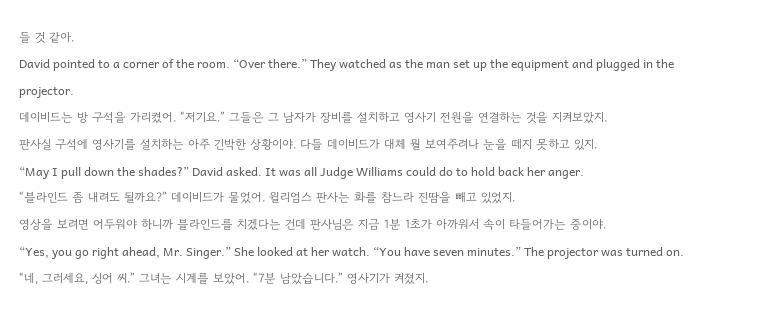들 것 같아.
David pointed to a corner of the room. “Over there.” They watched as the man set up the equipment and plugged in the projector.
데이비드는 방 구석을 가리켰어. “저기요.” 그들은 그 남자가 장비를 설치하고 영사기 전원을 연결하는 것을 지켜보았지.
판사실 구석에 영사기를 설치하는 아주 긴박한 상황이야. 다들 데이비드가 대체 뭘 보여주려나 눈을 떼지 못하고 있지.
“May I pull down the shades?” David asked. It was all Judge Williams could do to hold back her anger.
“블라인드 좀 내려도 될까요?” 데이비드가 물었어. 윌리엄스 판사는 화를 참느라 진땀을 빼고 있었지.
영상을 보려면 어두워야 하니까 블라인드를 치겠다는 건데 판사님은 지금 1분 1초가 아까워서 속이 타들어가는 중이야.
“Yes, you go right ahead, Mr. Singer.” She looked at her watch. “You have seven minutes.” The projector was turned on.
“네, 그러세요, 싱어 씨.” 그녀는 시계를 보았어. “7분 남았습니다.” 영사기가 켜졌지.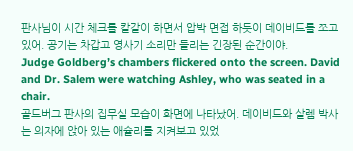판사님이 시간 체크를 칼같이 하면서 압박 면접 하듯이 데이비드를 쪼고 있어. 공기는 차갑고 영사기 소리만 들리는 긴장된 순간이야.
Judge Goldberg’s chambers flickered onto the screen. David and Dr. Salem were watching Ashley, who was seated in a chair.
골드버그 판사의 집무실 모습이 화면에 나타났어. 데이비드와 살렘 박사는 의자에 앉아 있는 애슐리를 지켜보고 있었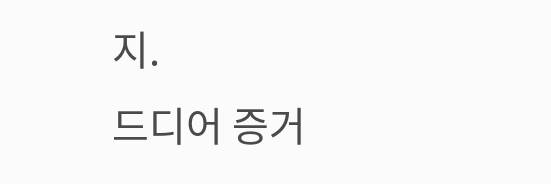지.
드디어 증거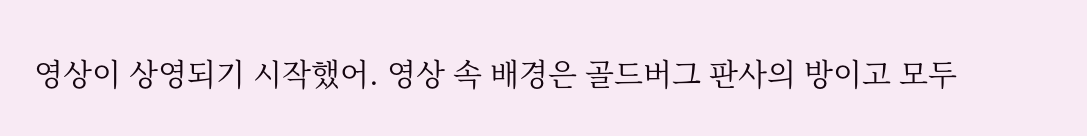영상이 상영되기 시작했어. 영상 속 배경은 골드버그 판사의 방이고 모두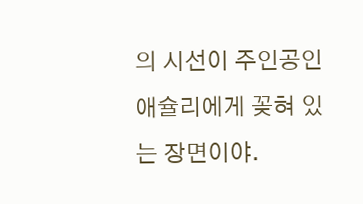의 시선이 주인공인 애슐리에게 꽂혀 있는 장면이야.